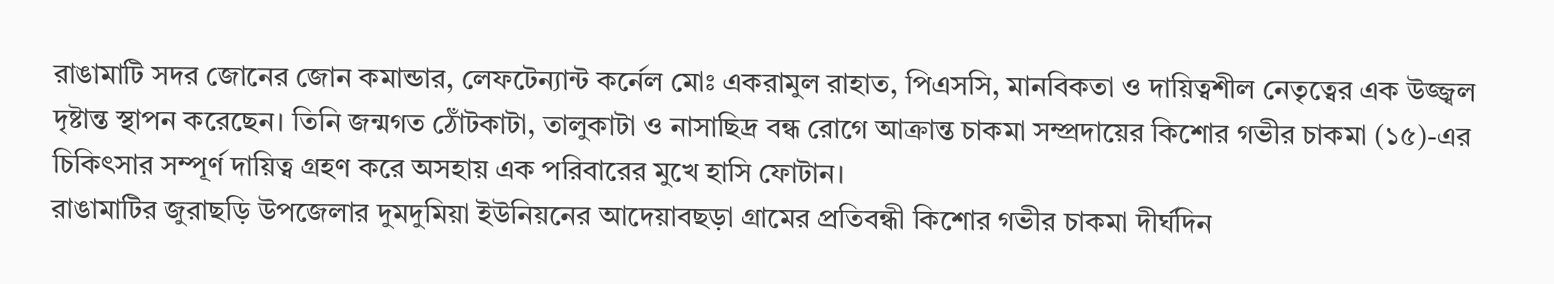রাঙামাটি সদর জোনের জোন কমান্ডার, লেফটেন্যান্ট কর্নেল মোঃ একরামুল রাহাত, পিএসসি, মানবিকতা ও দায়িত্বশীল নেতৃত্বের এক উজ্জ্বল দৃষ্টান্ত স্থাপন করেছেন। তিনি জন্মগত ঠোঁটকাটা, তালুকাটা ও নাসাছিদ্র বন্ধ রোগে আক্রান্ত চাকমা সম্প্রদায়ের কিশোর গভীর চাকমা (১৫)-এর চিকিৎসার সম্পূর্ণ দায়িত্ব গ্রহণ করে অসহায় এক পরিবারের মুখে হাসি ফোটান।
রাঙামাটির জুরাছড়ি উপজেলার দুমদুমিয়া ইউনিয়নের আদেয়াবছড়া গ্রামের প্রতিবন্ধী কিশোর গভীর চাকমা দীর্ঘদিন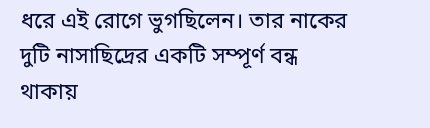ধরে এই রোগে ভুগছিলেন। তার নাকের দুটি নাসাছিদ্রের একটি সম্পূর্ণ বন্ধ থাকায়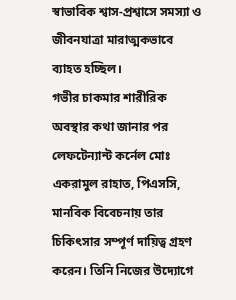স্বাভাবিক শ্বাস-প্রশ্বাসে সমস্যা ও জীবনযাত্রা মারাত্মকভাবে ব্যাহত হচ্ছিল।
গভীর চাকমার শারীরিক অবস্থার কথা জানার পর লেফটেন্যান্ট কর্নেল মোঃ একরামুল রাহাত, পিএসসি, মানবিক বিবেচনায় তার চিকিৎসার সম্পূর্ণ দায়িত্ব গ্রহণ করেন। তিনি নিজের উদ্যোগে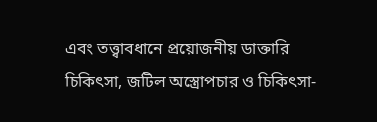এবং তত্ত্বাবধানে প্রয়োজনীয় ডাক্তারি চিকিৎসা, জটিল অস্ত্রোপচার ও চিকিৎসা-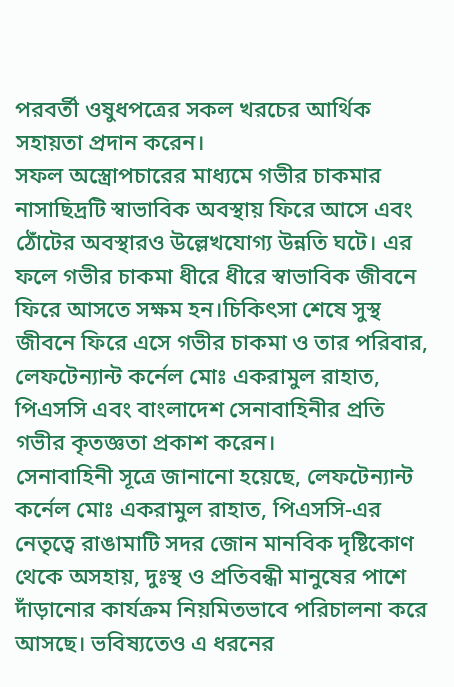পরবর্তী ওষুধপত্রের সকল খরচের আর্থিক সহায়তা প্রদান করেন।
সফল অস্ত্রোপচারের মাধ্যমে গভীর চাকমার নাসাছিদ্রটি স্বাভাবিক অবস্থায় ফিরে আসে এবং ঠোঁটের অবস্থারও উল্লেখযোগ্য উন্নতি ঘটে। এর ফলে গভীর চাকমা ধীরে ধীরে স্বাভাবিক জীবনে ফিরে আসতে সক্ষম হন।চিকিৎসা শেষে সুস্থ জীবনে ফিরে এসে গভীর চাকমা ও তার পরিবার, লেফটেন্যান্ট কর্নেল মোঃ একরামুল রাহাত, পিএসসি এবং বাংলাদেশ সেনাবাহিনীর প্রতি গভীর কৃতজ্ঞতা প্রকাশ করেন।
সেনাবাহিনী সূত্রে জানানো হয়েছে, লেফটেন্যান্ট কর্নেল মোঃ একরামুল রাহাত, পিএসসি-এর নেতৃত্বে রাঙামাটি সদর জোন মানবিক দৃষ্টিকোণ থেকে অসহায়, দুঃস্থ ও প্রতিবন্ধী মানুষের পাশে দাঁড়ানোর কার্যক্রম নিয়মিতভাবে পরিচালনা করে আসছে। ভবিষ্যতেও এ ধরনের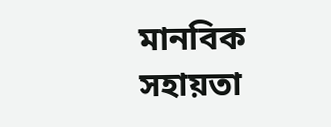মানবিক সহায়তা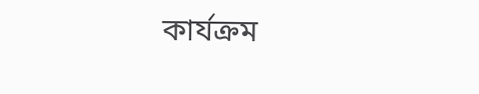কার্যক্রম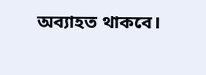অব্যাহত থাকবে।